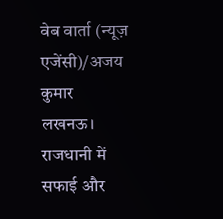वेब वार्ता (न्यूज़ एजेंसी)/अजय कुमार
लखनऊ। राजधानी में सफाई और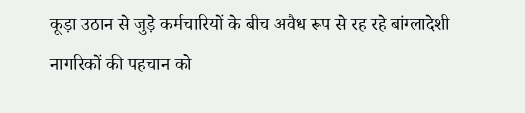कूड़ा उठान से जुड़े कर्मचारियों के बीच अवैध रूप से रह रहे बांग्लादेशी नागरिकों की पहचान को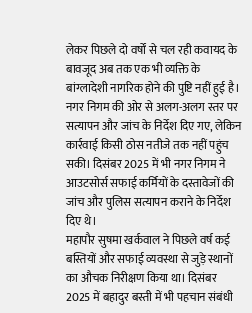लेकर पिछले दो वर्षों से चल रही कवायद के बावजूद अब तक एक भी व्यक्ति के बांग्लादेशी नागरिक होने की पुष्टि नहीं हुई है। नगर निगम की ओर से अलग-अलग स्तर पर सत्यापन और जांच के निर्देश दिए गए, लेकिन कार्रवाई किसी ठोस नतीजे तक नहीं पहुंच सकी। दिसंबर 2025 में भी नगर निगम ने आउटसोर्स सफाई कर्मियों के दस्तावेजों की जांच और पुलिस सत्यापन कराने के निर्देश दिए थे।
महापौर सुषमा खर्कवाल ने पिछले वर्ष कई बस्तियों और सफाई व्यवस्था से जुड़े स्थानों का औचक निरीक्षण किया था। दिसंबर 2025 में बहादुर बस्ती में भी पहचान संबंधी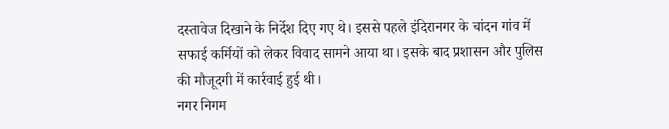दस्तावेज दिखाने के निर्देश दिए गए थे। इससे पहले इंदिरानगर के चांदन गांव में सफाई कर्मियों को लेकर विवाद सामने आया था। इसके बाद प्रशासन और पुलिस की मौजूदगी में कार्रवाई हुई थी।
नगर निगम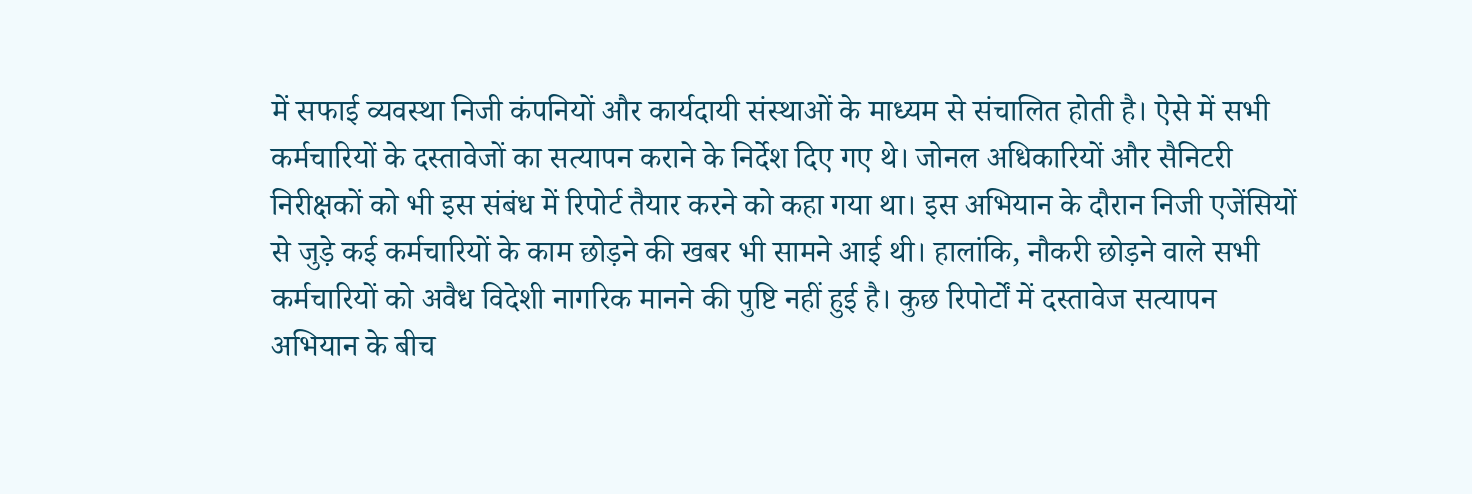में सफाई व्यवस्था निजी कंपनियों और कार्यदायी संस्थाओं के माध्यम से संचालित होती है। ऐसे में सभी कर्मचारियों के दस्तावेजों का सत्यापन कराने के निर्देश दिए गए थे। जोनल अधिकारियों और सैनिटरी निरीक्षकों को भी इस संबंध में रिपोर्ट तैयार करने को कहा गया था। इस अभियान के दौरान निजी एजेंसियों से जुड़े कई कर्मचारियों के काम छोड़ने की खबर भी सामने आई थी। हालांकि, नौकरी छोड़ने वाले सभी कर्मचारियों को अवैध विदेशी नागरिक मानने की पुष्टि नहीं हुई है। कुछ रिपोर्टों में दस्तावेज सत्यापन अभियान के बीच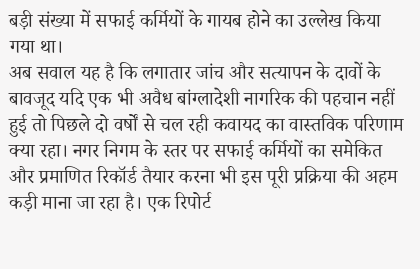बड़ी संख्या में सफाई कर्मियों के गायब होने का उल्लेख किया गया था।
अब सवाल यह है कि लगातार जांच और सत्यापन के दावों के बावजूद यदि एक भी अवैध बांग्लादेशी नागरिक की पहचान नहीं हुई तो पिछले दो वर्षों से चल रही कवायद का वास्तविक परिणाम क्या रहा। नगर निगम के स्तर पर सफाई कर्मियों का समेकित और प्रमाणित रिकॉर्ड तैयार करना भी इस पूरी प्रक्रिया की अहम कड़ी माना जा रहा है। एक रिपोर्ट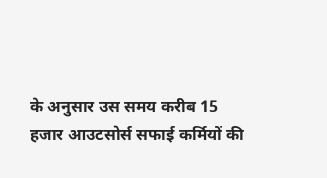के अनुसार उस समय करीब 15 हजार आउटसोर्स सफाई कर्मियों की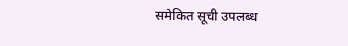समेकित सूची उपलब्ध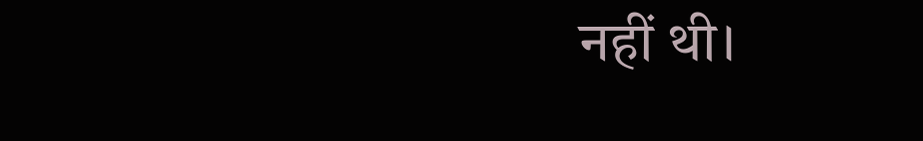नहीं थी।